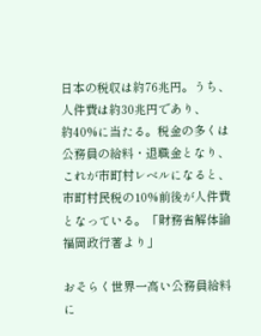日本の税収は約76兆円。うち、人件費は約30兆円であり、
約40%に当たる。税金の多くは公務員の給料・退職金となり、
これが市町村レベルになると、市町村民税の10%前後が人件費
となっている。「財務省解体論 福岡政行著より」

おそらく世界一高い公務員給料に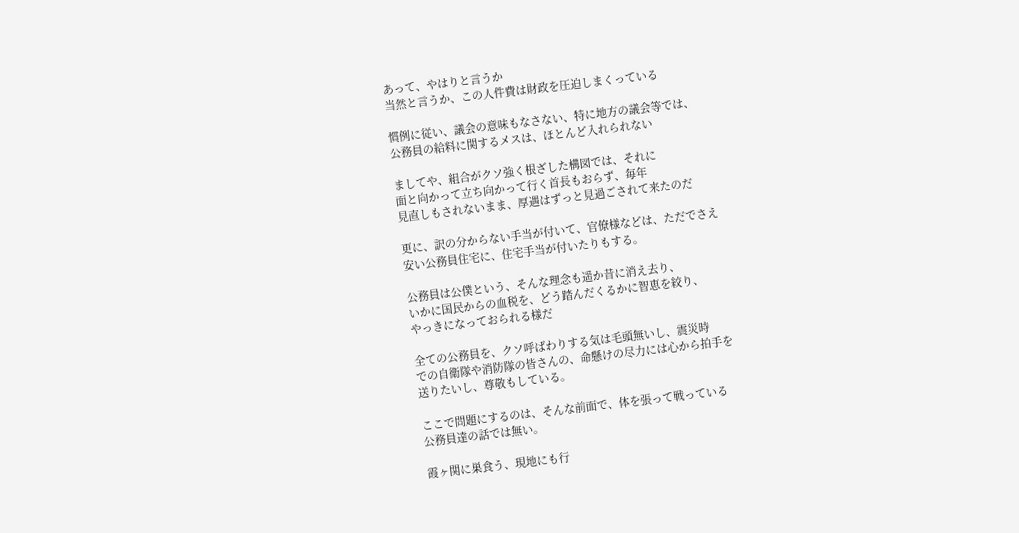あって、やはりと言うか
当然と言うか、この人件費は財政を圧迫しまくっている

慣例に従い、議会の意味もなさない、特に地方の議会等では、
公務員の給料に関するメスは、ほとんど入れられない

ましてや、組合がクソ強く根ざした構図では、それに
面と向かって立ち向かって行く首長もおらず、毎年
見直しもされないまま、厚遇はずっと見過ごされて来たのだ

更に、訳の分からない手当が付いて、官僚様などは、ただでさえ
安い公務員住宅に、住宅手当が付いたりもする。

公務員は公僕という、そんな理念も遥か昔に消え去り、
いかに国民からの血税を、どう踏んだくるかに智恵を絞り、
やっきになっておられる様だ

全ての公務員を、クソ呼ばわりする気は毛頭無いし、震災時
での自衛隊や消防隊の皆さんの、命懸けの尽力には心から拍手を
送りたいし、尊敬もしている。

ここで問題にするのは、そんな前面で、体を張って戦っている
公務員達の話では無い。

霞ヶ関に巣食う、現地にも行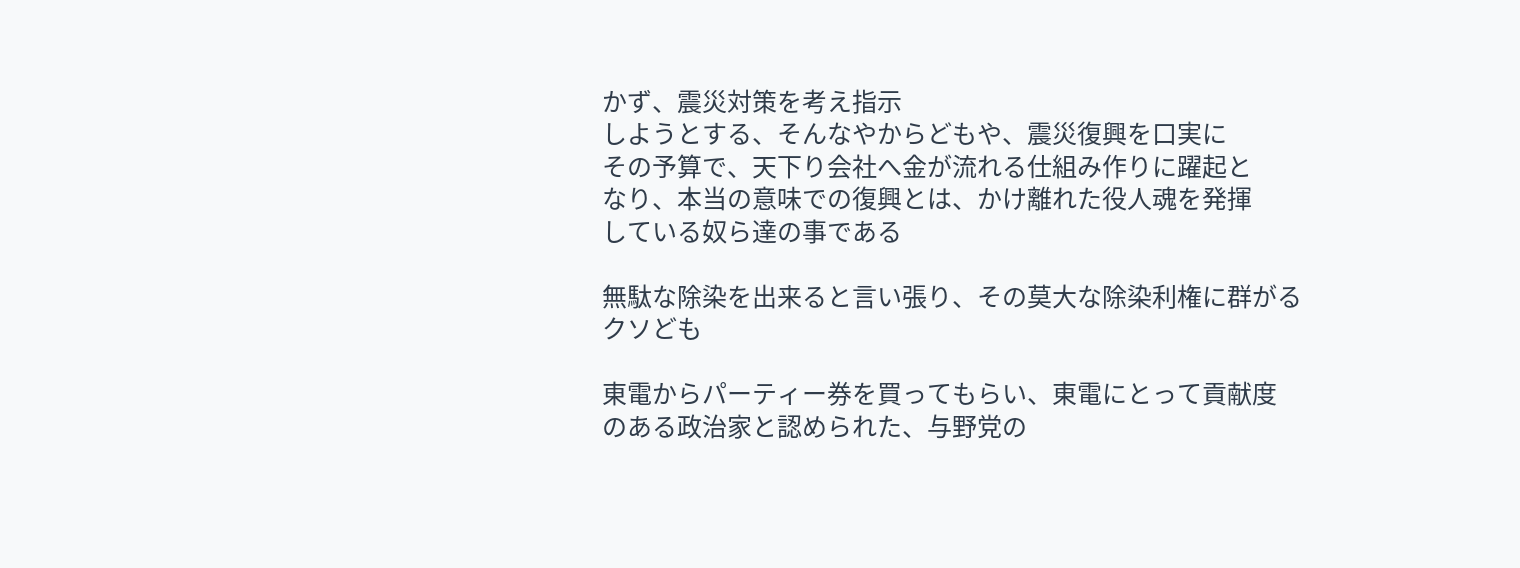かず、震災対策を考え指示
しようとする、そんなやからどもや、震災復興を口実に
その予算で、天下り会社へ金が流れる仕組み作りに躍起と
なり、本当の意味での復興とは、かけ離れた役人魂を発揮
している奴ら達の事である

無駄な除染を出来ると言い張り、その莫大な除染利権に群がる
クソども

東電からパーティー券を買ってもらい、東電にとって貢献度
のある政治家と認められた、与野党の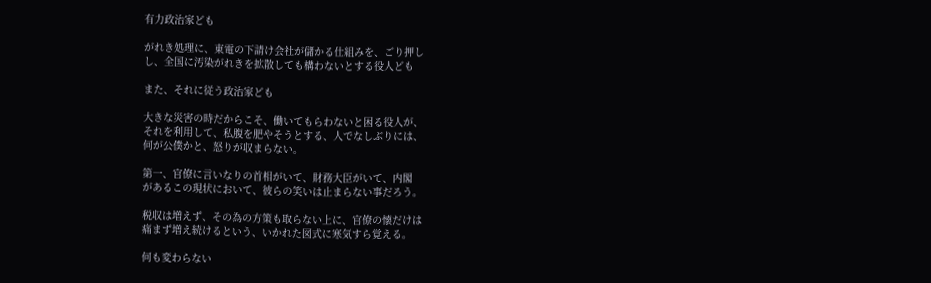有力政治家ども

がれき処理に、東電の下請け会社が儲かる仕組みを、ごり押し
し、全国に汚染がれきを拡散しても構わないとする役人ども

また、それに従う政治家ども

大きな災害の時だからこそ、働いてもらわないと困る役人が、
それを利用して、私腹を肥やそうとする、人でなしぶりには、
何が公僕かと、怒りが収まらない。

第一、官僚に言いなりの首相がいて、財務大臣がいて、内閣
があるこの現状において、彼らの笑いは止まらない事だろう。

税収は増えず、その為の方策も取らない上に、官僚の懐だけは
痛まず増え続けるという、いかれた図式に寒気すら覚える。

何も変わらない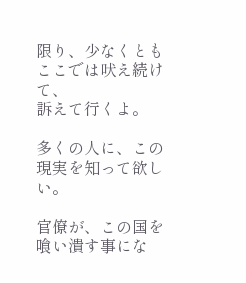限り、少なくともここでは吠え続けて、
訴えて行くよ。

多くの人に、この現実を知って欲しい。

官僚が、この国を喰い潰す事にな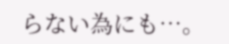らない為にも…。